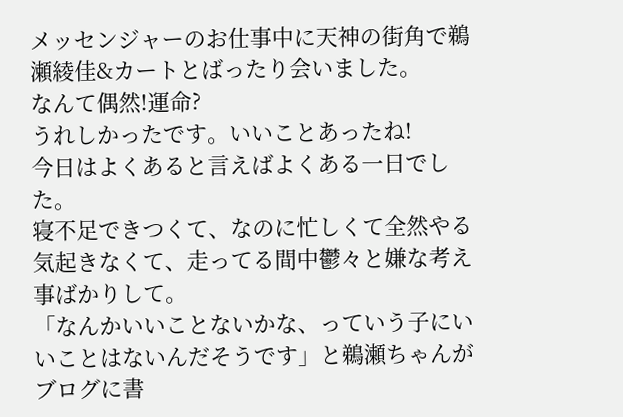メッセンジャーのお仕事中に天神の街角で鵜瀬綾佳&カートとばったり会いました。
なんて偶然!運命?
うれしかったです。いいことあったね!
今日はよくあると言えばよくある一日でした。
寝不足できつくて、なのに忙しくて全然やる気起きなくて、走ってる間中鬱々と嫌な考え事ばかりして。
「なんかいいことないかな、っていう子にいいことはないんだそうです」と鵜瀬ちゃんがブログに書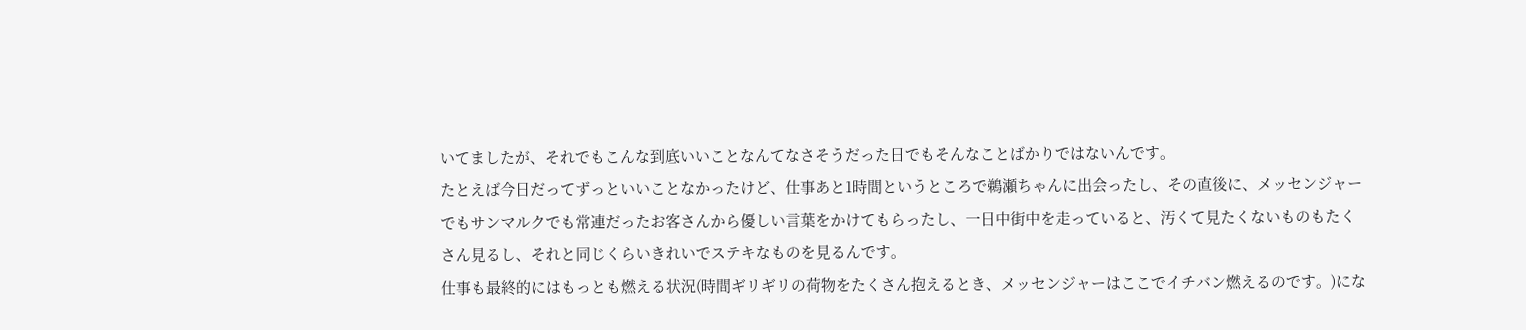いてましたが、それでもこんな到底いいことなんてなさそうだった日でもそんなことばかりではないんです。
たとえば今日だってずっといいことなかったけど、仕事あと1時間というところで鵜瀬ちゃんに出会ったし、その直後に、メッセンジャーでもサンマルクでも常連だったお客さんから優しい言葉をかけてもらったし、一日中街中を走っていると、汚くて見たくないものもたくさん見るし、それと同じくらいきれいでステキなものを見るんです。
仕事も最終的にはもっとも燃える状況(時間ギリギリの荷物をたくさん抱えるとき、メッセンジャーはここでイチバン燃えるのです。)にな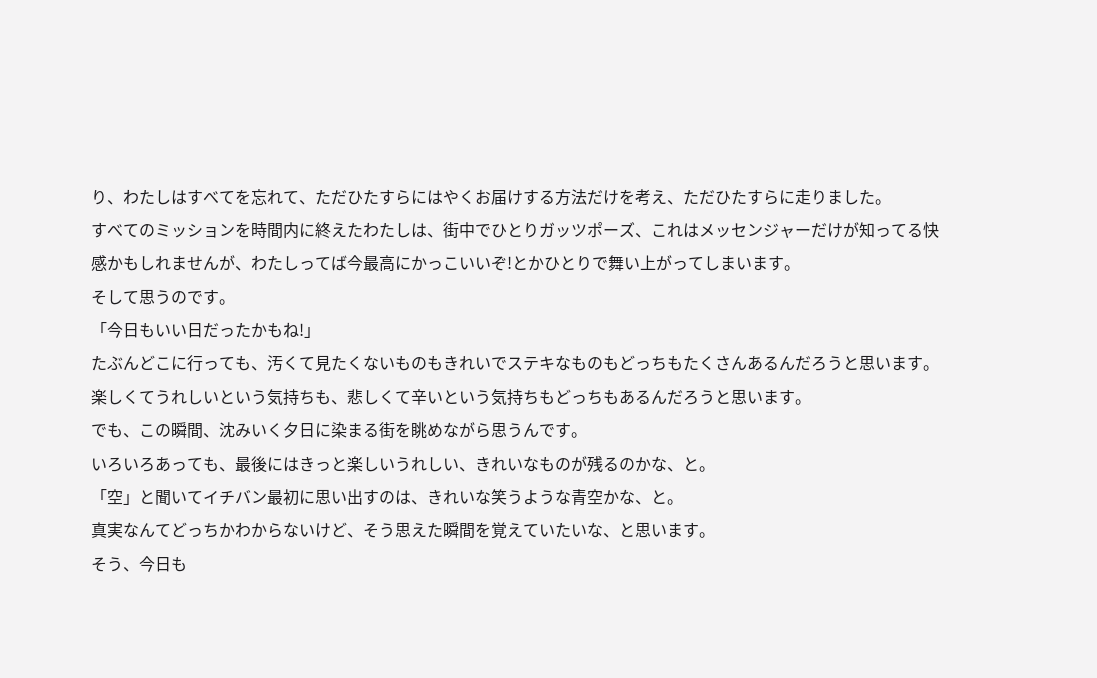り、わたしはすべてを忘れて、ただひたすらにはやくお届けする方法だけを考え、ただひたすらに走りました。
すべてのミッションを時間内に終えたわたしは、街中でひとりガッツポーズ、これはメッセンジャーだけが知ってる快感かもしれませんが、わたしってば今最高にかっこいいぞ!とかひとりで舞い上がってしまいます。
そして思うのです。
「今日もいい日だったかもね!」
たぶんどこに行っても、汚くて見たくないものもきれいでステキなものもどっちもたくさんあるんだろうと思います。
楽しくてうれしいという気持ちも、悲しくて辛いという気持ちもどっちもあるんだろうと思います。
でも、この瞬間、沈みいく夕日に染まる街を眺めながら思うんです。
いろいろあっても、最後にはきっと楽しいうれしい、きれいなものが残るのかな、と。
「空」と聞いてイチバン最初に思い出すのは、きれいな笑うような青空かな、と。
真実なんてどっちかわからないけど、そう思えた瞬間を覚えていたいな、と思います。
そう、今日も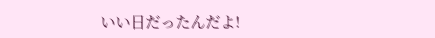いい日だったんだよ!